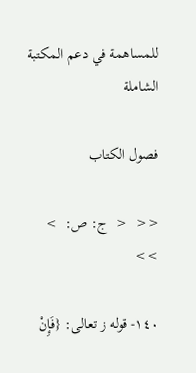للمساهمة في دعم المكتبة الشاملة

فصول الكتاب

<<  <  ج: ص:  >  >>

١٤٠- قوله ز تعالى: {فَإِنْ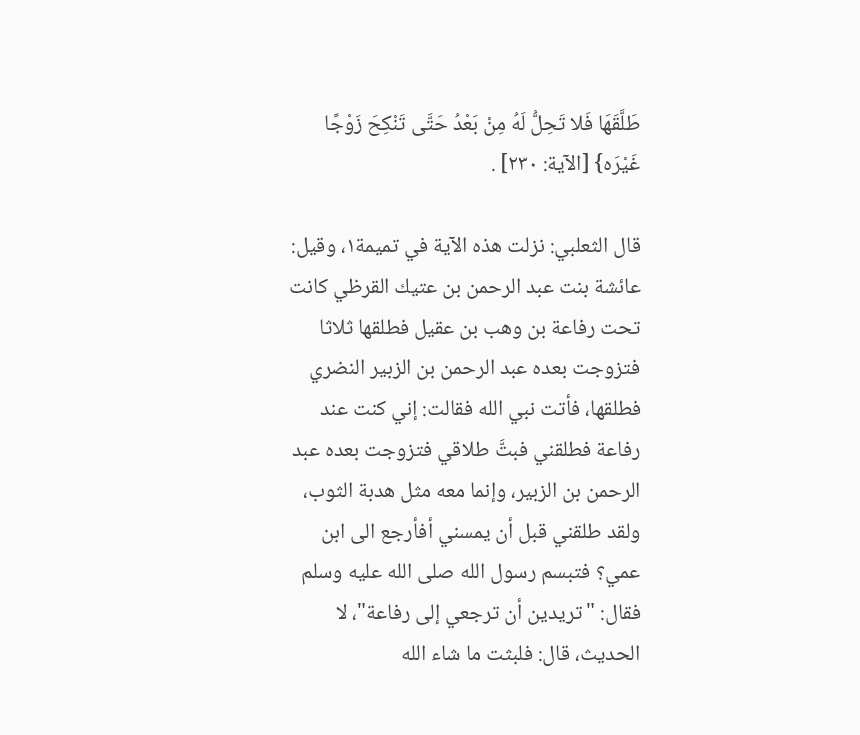طَلَّقَهَا فَلا تَحِلُّ لَهُ مِنْ بَعْدُ حَتَّى تَنْكِحَ زَوْجًا غَيْرَه} [الآية: ٢٣٠] .

قال الثعلبي: نزلت هذه الآية في تميمة١، وقيل: عائشة بنت عبد الرحمن بن عتيك القرظي كانت تحت رفاعة بن وهب بن عقيل فطلقها ثلاثا فتزوجت بعده عبد الرحمن بن الزبير النضري فطلقها، فأتت نبي الله فقالت: إني كنت عند رفاعة فطلقني فبتَّ طلاقي فتزوجت بعده عبد الرحمن بن الزبير، وإنما معه مثل هدبة الثوب، ولقد طلقني قبل أن يمسني أفأرجع الى ابن عمي؟ فتبسم رسول الله صلى الله عليه وسلم فقال: "تريدين أن ترجعي إلى رفاعة"، لا الحديث، قال: فلبثت ما شاء الله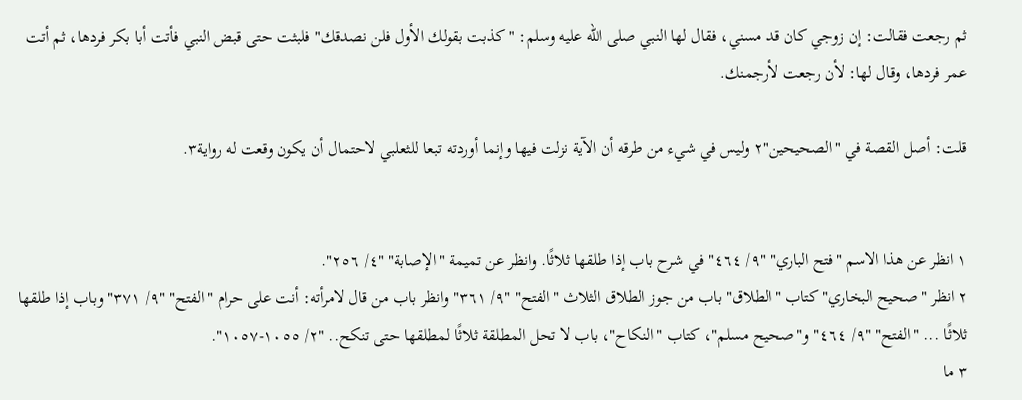ثم رجعت فقالت: إن زوجي كان قد مسني، فقال لها النبي صلى الله عليه وسلم: "كذبت بقولك الأول فلن نصدقك" فلبثت حتى قبض النبي فأتت أبا بكر فردها، ثم أتت عمر فردها، وقال لها: لأن رجعت لأرجمنك.

قلت: أصل القصة في "الصحيحين"٢ وليس في شيء من طرقه أن الآية نزلت فيها وإنما أوردته تبعا للثعلبي لاحتمال أن يكون وقعت له رواية٣.


١ انظر عن هذا الاسم "فتح الباري" "٩/ ٤٦٤" في شرح باب إذا طلقها ثلاثًا. وانظر عن تميمة "الإصابة" "٤/ ٢٥٦".
٢ انظر "صحيح البخاري" كتاب "الطلاق" باب من جوز الطلاق الثلاث "الفتح" "٩/ ٣٦١" وانظر باب من قال لامرأته: أنت على حرام "الفتح" "٩/ ٣٧١" وباب إذا طلقها ثلاثًا ... "الفتح" "٩/ ٤٦٤" و"صحيح مسلم"، كتاب "النكاح"، باب لا تحل المطلقة ثلاثًا لمطلقها حتى تنكح.. "٢/ ١٠٥٥-١٠٥٧".
٣ ما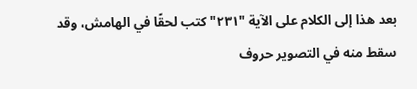بعد هذا إلى الكلام على الآية "٢٣١" كتب لحقًا في الهامش، وقد سقط منه في التصوير حروف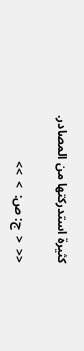كثيرة استدركتها من المصادر.

<<  <  ج: ص:  >  >>